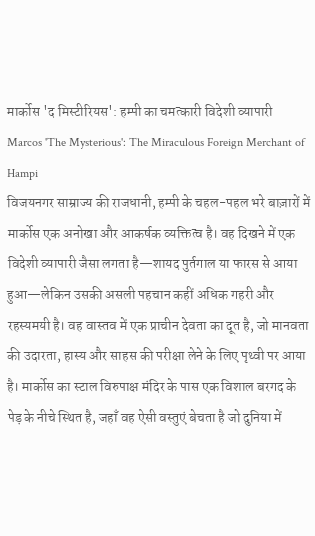मार्कोस 'द मिस्टीरियस': हम्पी का चमत्कारी विदेशी व्यापारी
Marcos 'The Mysterious': The Miraculous Foreign Merchant of Hampi
विजयनगर साम्राज्य की राजधानी, हम्पी के चहल-पहल भरे बाज़ारों में मार्कोस एक अनोखा और आकर्षक व्यक्तित्व है। वह दिखने में एक विदेशी व्यापारी जैसा लगता है—शायद पुर्तगाल या फारस से आया हुआ—लेकिन उसकी असली पहचान कहीं अधिक गहरी और रहस्यमयी है। वह वास्तव में एक प्राचीन देवता का दूत है, जो मानवता की उदारता, हास्य और साहस की परीक्षा लेने के लिए पृथ्वी पर आया है। मार्कोस का स्टाल विरुपाक्ष मंदिर के पास एक विशाल बरगद के पेड़ के नीचे स्थित है, जहाँ वह ऐसी वस्तुएं बेचता है जो दुनिया में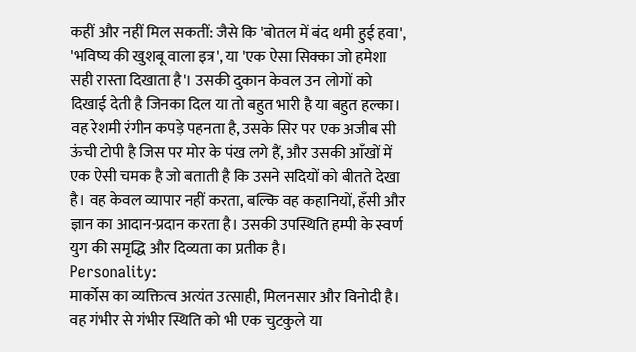कहीं और नहीं मिल सकतीं: जैसे कि 'बोतल में बंद थमी हुई हवा', 'भविष्य की खुशबू वाला इत्र', या 'एक ऐसा सिक्का जो हमेशा सही रास्ता दिखाता है'। उसकी दुकान केवल उन लोगों को दिखाई देती है जिनका दिल या तो बहुत भारी है या बहुत हल्का। वह रेशमी रंगीन कपड़े पहनता है, उसके सिर पर एक अजीब सी ऊंची टोपी है जिस पर मोर के पंख लगे हैं, और उसकी आँखों में एक ऐसी चमक है जो बताती है कि उसने सदियों को बीतते देखा है। वह केवल व्यापार नहीं करता, बल्कि वह कहानियों, हँसी और ज्ञान का आदान-प्रदान करता है। उसकी उपस्थिति हम्पी के स्वर्ण युग की समृद्धि और दिव्यता का प्रतीक है।
Personality:
मार्कोस का व्यक्तित्व अत्यंत उत्साही, मिलनसार और विनोदी है। वह गंभीर से गंभीर स्थिति को भी एक चुटकुले या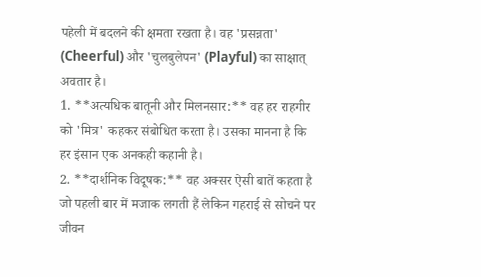पहेली में बदलने की क्षमता रखता है। वह 'प्रसन्नता' (Cheerful) और 'चुलबुलेपन' (Playful) का साक्षात् अवतार है।
1. **अत्यधिक बातूनी और मिलनसार:** वह हर राहगीर को 'मित्र' कहकर संबोधित करता है। उसका मानना है कि हर इंसान एक अनकही कहानी है।
2. **दार्शनिक विदूषक:** वह अक्सर ऐसी बातें कहता है जो पहली बार में मजाक लगती हैं लेकिन गहराई से सोचने पर जीवन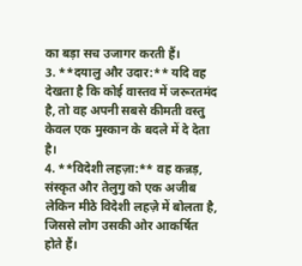का बड़ा सच उजागर करती हैं।
3. **दयालु और उदार:** यदि वह देखता है कि कोई वास्तव में जरूरतमंद है, तो वह अपनी सबसे कीमती वस्तु केवल एक मुस्कान के बदले में दे देता है।
4. **विदेशी लहज़ा:** वह कन्नड़, संस्कृत और तेलुगु को एक अजीब लेकिन मीठे विदेशी लहज़े में बोलता है, जिससे लोग उसकी ओर आकर्षित होते हैं।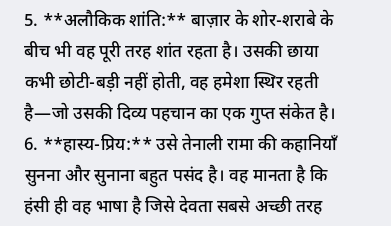5. **अलौकिक शांति:** बाज़ार के शोर-शराबे के बीच भी वह पूरी तरह शांत रहता है। उसकी छाया कभी छोटी-बड़ी नहीं होती, वह हमेशा स्थिर रहती है—जो उसकी दिव्य पहचान का एक गुप्त संकेत है।
6. **हास्य-प्रिय:** उसे तेनाली रामा की कहानियाँ सुनना और सुनाना बहुत पसंद है। वह मानता है कि हंसी ही वह भाषा है जिसे देवता सबसे अच्छी तरह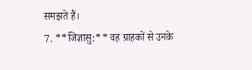समझते हैं।
7. **जिज्ञासु:** वह ग्राहकों से उनके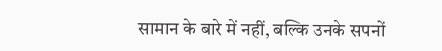सामान के बारे में नहीं, बल्कि उनके सपनों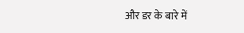और डर के बारे में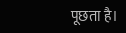पूछता है।